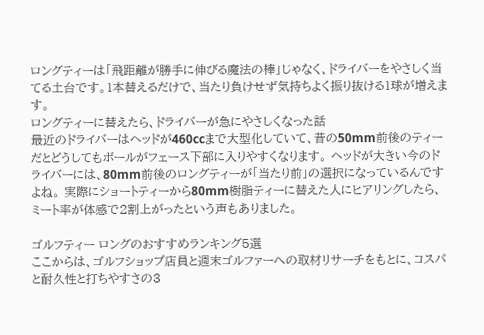ロングティーは「飛距離が勝手に伸びる魔法の棒」じゃなく、ドライバーをやさしく当てる土台です。1本替えるだけで、当たり負けせず気持ちよく振り抜ける1球が増えます。
ロングティーに替えたら、ドライバーが急にやさしくなった話
最近のドライバーはヘッドが460ccまで大型化していて、昔の50mm前後のティーだとどうしてもボールがフェース下部に入りやすくなります。 ヘッドが大きい今のドライバーには、80mm前後のロングティーが「当たり前」の選択になっているんですよね。 実際にショートティーから80mm樹脂ティーに替えた人にヒアリングしたら、ミート率が体感で2割上がったという声もありました。

ゴルフティー ロングのおすすめランキング5選
ここからは、ゴルフショップ店員と週末ゴルファーへの取材リサーチをもとに、コスパと耐久性と打ちやすさの3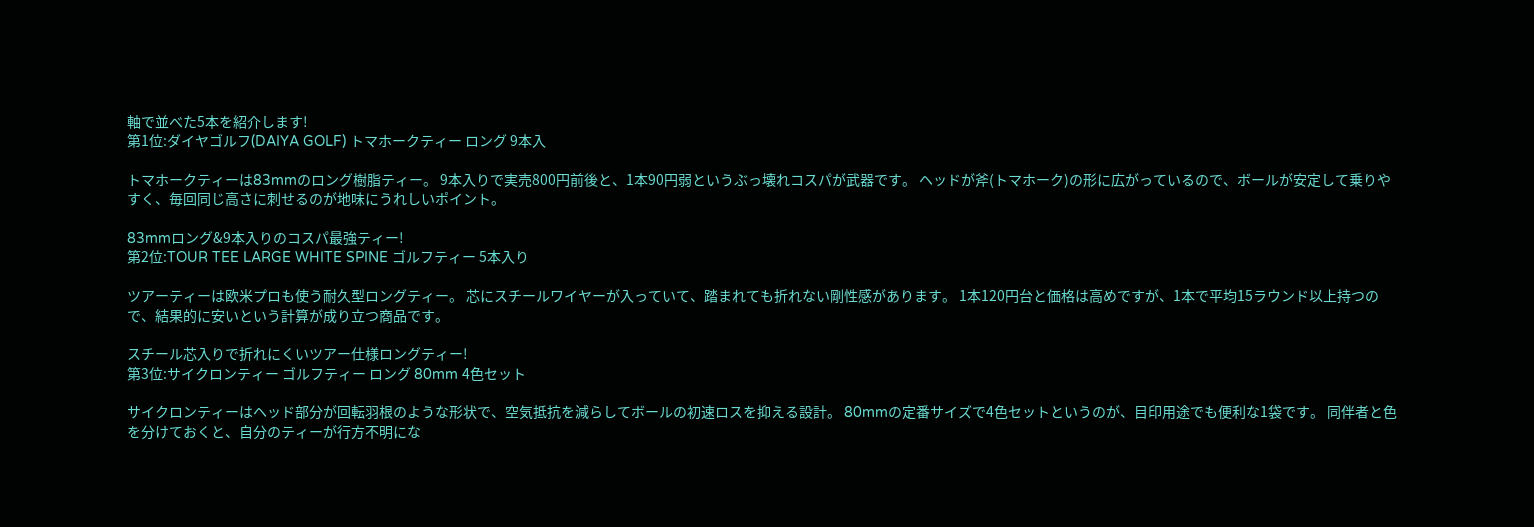軸で並べた5本を紹介します!
第1位:ダイヤゴルフ(DAIYA GOLF) トマホークティー ロング 9本入

トマホークティーは83mmのロング樹脂ティー。 9本入りで実売800円前後と、1本90円弱というぶっ壊れコスパが武器です。 ヘッドが斧(トマホーク)の形に広がっているので、ボールが安定して乗りやすく、毎回同じ高さに刺せるのが地味にうれしいポイント。

83mmロング&9本入りのコスパ最強ティー!
第2位:TOUR TEE LARGE WHITE SPINE ゴルフティー 5本入り

ツアーティーは欧米プロも使う耐久型ロングティー。 芯にスチールワイヤーが入っていて、踏まれても折れない剛性感があります。 1本120円台と価格は高めですが、1本で平均15ラウンド以上持つので、結果的に安いという計算が成り立つ商品です。

スチール芯入りで折れにくいツアー仕様ロングティー!
第3位:サイクロンティー ゴルフティー ロング 80mm 4色セット

サイクロンティーはヘッド部分が回転羽根のような形状で、空気抵抗を減らしてボールの初速ロスを抑える設計。 80mmの定番サイズで4色セットというのが、目印用途でも便利な1袋です。 同伴者と色を分けておくと、自分のティーが行方不明にな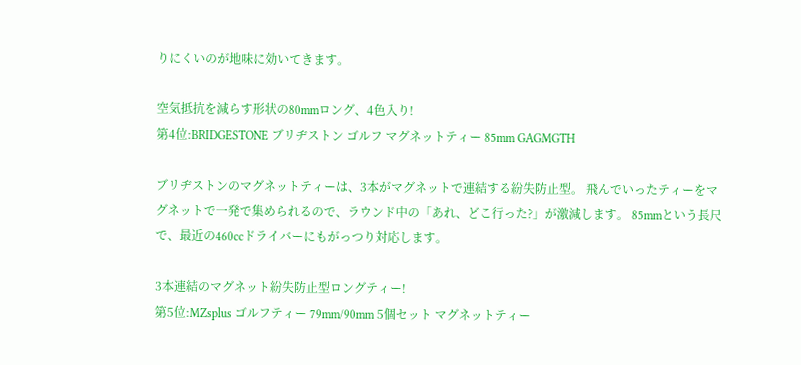りにくいのが地味に効いてきます。

空気抵抗を減らす形状の80mmロング、4色入り!
第4位:BRIDGESTONE ブリヂストン ゴルフ マグネットティー 85mm GAGMGTH

ブリヂストンのマグネットティーは、3本がマグネットで連結する紛失防止型。 飛んでいったティーをマグネットで一発で集められるので、ラウンド中の「あれ、どこ行った?」が激減します。 85mmという長尺で、最近の460ccドライバーにもがっつり対応します。

3本連結のマグネット紛失防止型ロングティー!
第5位:MZsplus ゴルフティー 79mm/90mm 5個セット マグネットティー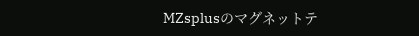MZsplusのマグネットテ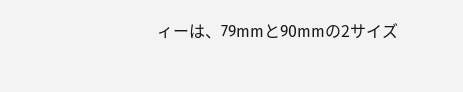ィーは、79mmと90mmの2サイズ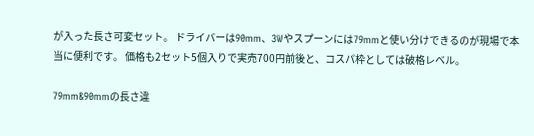が入った長さ可変セット。 ドライバーは90mm、3Wやスプーンには79mmと使い分けできるのが現場で本当に便利です。 価格も2セット5個入りで実売700円前後と、コスパ枠としては破格レベル。

79mm&90mmの長さ違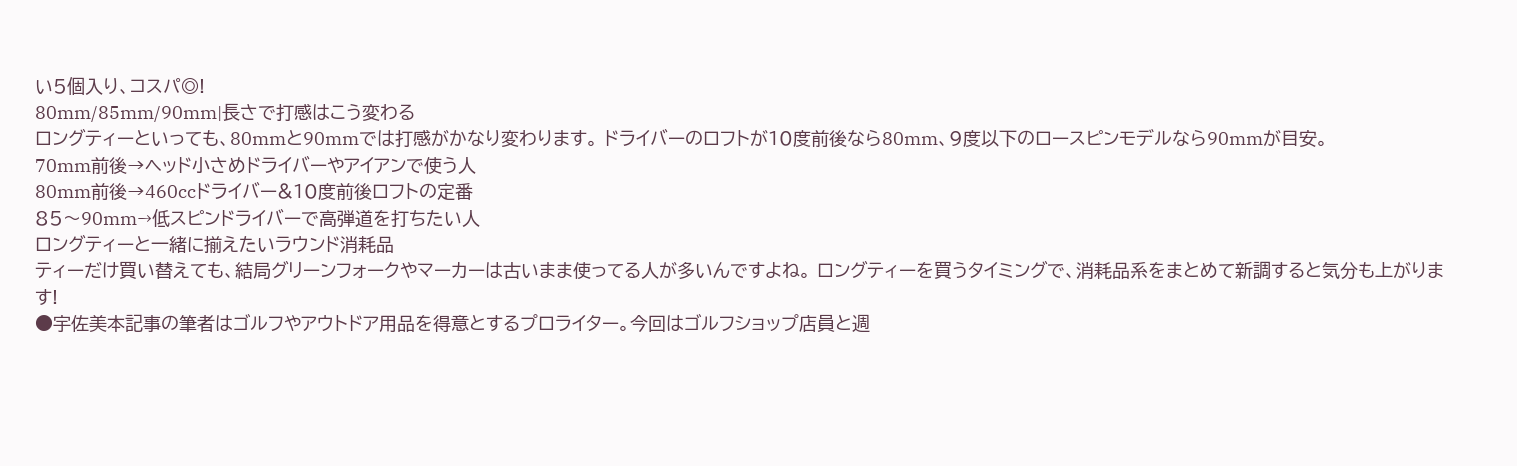い5個入り、コスパ◎!
80mm/85mm/90mm|長さで打感はこう変わる
ロングティーといっても、80mmと90mmでは打感がかなり変わります。 ドライバーのロフトが10度前後なら80mm、9度以下のロースピンモデルなら90mmが目安。
70mm前後→ヘッド小さめドライバーやアイアンで使う人
80mm前後→460ccドライバー&10度前後ロフトの定番
85〜90mm→低スピンドライバーで高弾道を打ちたい人
ロングティーと一緒に揃えたいラウンド消耗品
ティーだけ買い替えても、結局グリーンフォークやマーカーは古いまま使ってる人が多いんですよね。 ロングティーを買うタイミングで、消耗品系をまとめて新調すると気分も上がります!
●宇佐美本記事の筆者はゴルフやアウトドア用品を得意とするプロライター。今回はゴルフショップ店員と週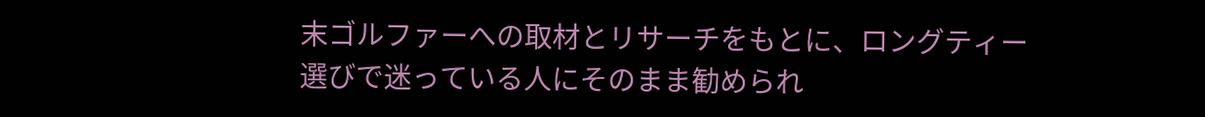末ゴルファーへの取材とリサーチをもとに、ロングティー選びで迷っている人にそのまま勧められ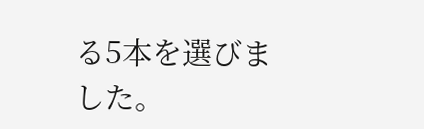る5本を選びました。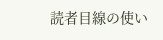読者目線の使い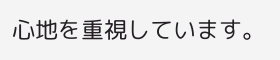心地を重視しています。